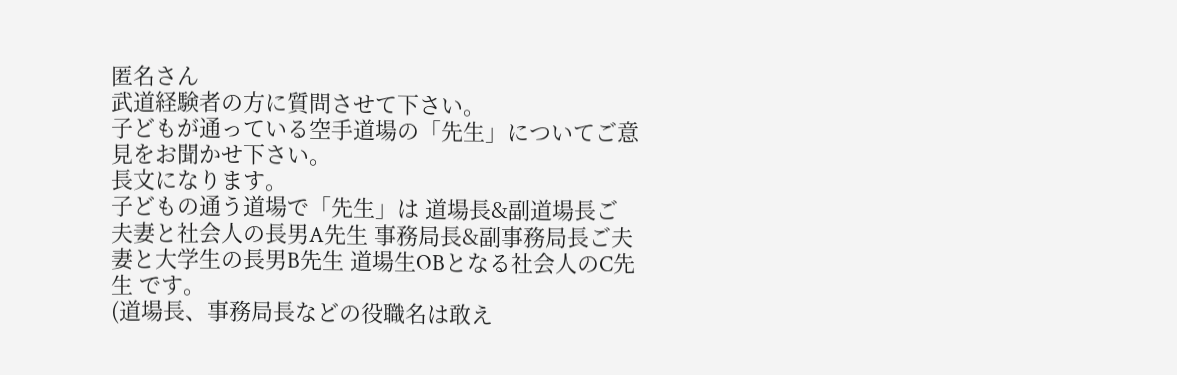匿名さん
武道経験者の方に質問させて下さい。
子どもが通っている空手道場の「先生」についてご意見をお聞かせ下さい。
長文になります。
子どもの通う道場で「先生」は 道場長&副道場長ご 夫妻と社会人の長男A先生 事務局長&副事務局長ご夫妻と大学生の長男B先生 道場生OBとなる社会人のC先生 です。
(道場長、事務局長などの役職名は敢え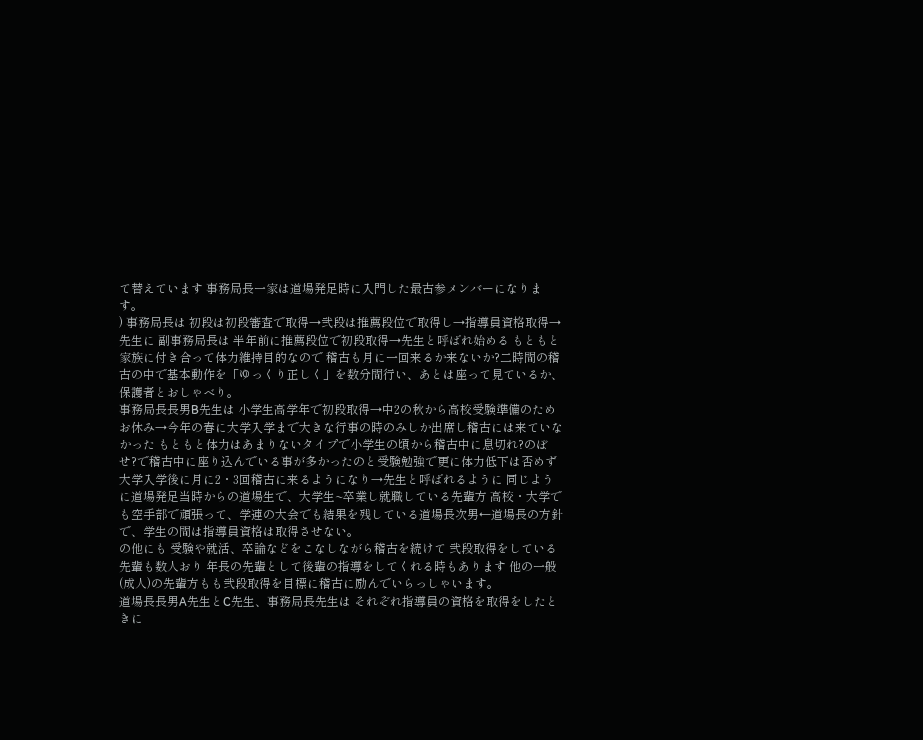て替えています 事務局長一家は道場発足時に入門した最古参メンバーになります。
) 事務局長は 初段は初段審査で取得→弐段は推薦段位で取得し→指導員資格取得→先生に 副事務局長は 半年前に推薦段位で初段取得→先生と呼ばれ始める もともと家族に付き合って体力維持目的なので 稽古も月に一回来るか来ないか?二時間の稽古の中で基本動作を「ゆっくり正しく」を数分間行い、あとは座って見ているか、保護者とおしゃべり。
事務局長長男B先生は 小学生高学年で初段取得→中2の秋から高校受験準備のためお休み→今年の春に大学入学まで大きな行事の時のみしか出席し稽古には来ていなかった もともと体力はあまりないタイプで小学生の頃から稽古中に息切れ?のぼせ?で稽古中に座り込んでいる事が多かったのと受験勉強で更に体力低下は否めず 大学入学後に月に2・3回稽古に来るようになり→先生と呼ばれるように 同じように道場発足当時からの道場生で、大学生~卒業し就職している先輩方 高校・大学でも空手部で頑張って、学連の大会でも結果を残している道場長次男←道場長の方針で、学生の間は指導員資格は取得させない。
の他にも 受験や就活、卒論などをこなしながら稽古を続けて 弐段取得をしている先輩も数人おり 年長の先輩として後輩の指導をしてくれる時もあります 他の一般(成人)の先輩方もも弐段取得を目標に稽古に励んでいらっしゃいます。
道場長長男A先生とC先生、事務局長先生は それぞれ指導員の資格を取得をしたときに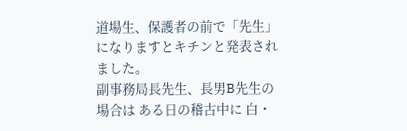道場生、保護者の前で「先生」になりますとキチンと発表されました。
副事務局長先生、長男B先生の場合は ある日の稽古中に 白・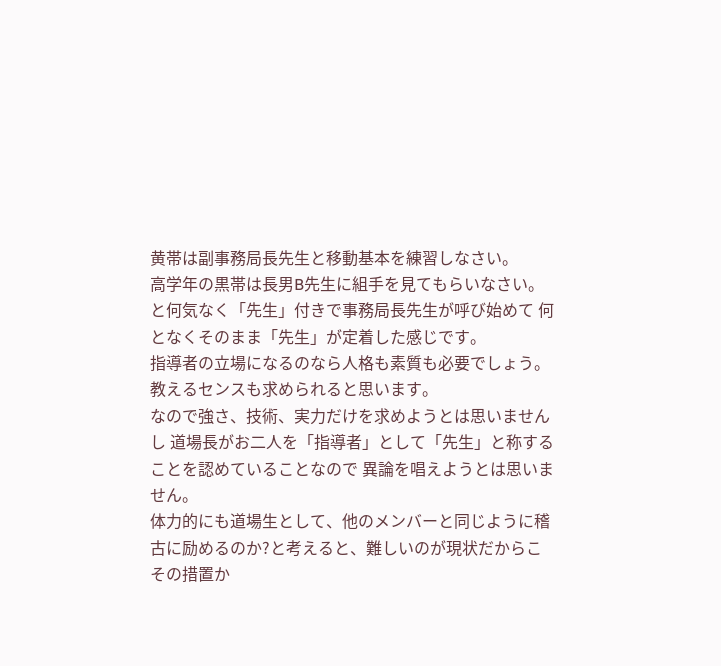黄帯は副事務局長先生と移動基本を練習しなさい。
高学年の黒帯は長男B先生に組手を見てもらいなさい。
と何気なく「先生」付きで事務局長先生が呼び始めて 何となくそのまま「先生」が定着した感じです。
指導者の立場になるのなら人格も素質も必要でしょう。
教えるセンスも求められると思います。
なので強さ、技術、実力だけを求めようとは思いませんし 道場長がお二人を「指導者」として「先生」と称することを認めていることなので 異論を唱えようとは思いません。
体力的にも道場生として、他のメンバーと同じように稽古に励めるのか?と考えると、難しいのが現状だからこその措置か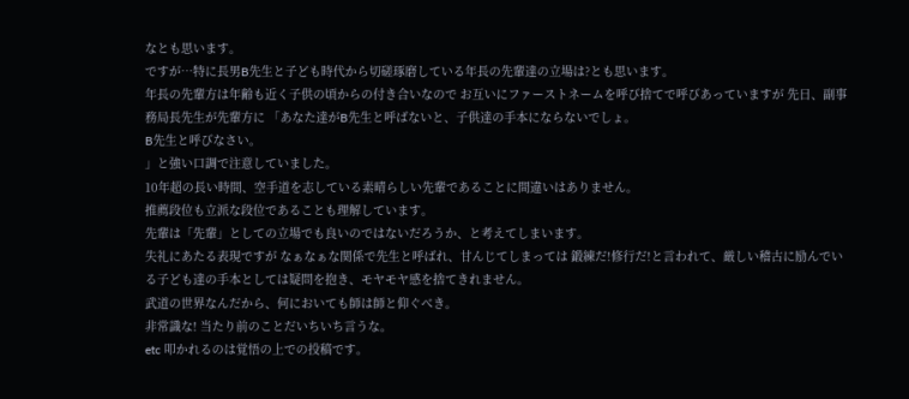なとも思います。
ですが…特に長男B先生と子ども時代から切磋琢磨している年長の先輩達の立場は?とも思います。
年長の先輩方は年齢も近く子供の頃からの付き合いなので お互いにファーストネームを呼び捨てで呼びあっていますが 先日、副事務局長先生が先輩方に 「あなた達がB先生と呼ばないと、子供達の手本にならないでしょ。
B先生と呼びなさい。
」と強い口調で注意していました。
10年超の長い時間、空手道を志している素晴らしい先輩であることに間違いはありません。
推薦段位も立派な段位であることも理解しています。
先輩は「先輩」としての立場でも良いのではないだろうか、と考えてしまいます。
失礼にあたる表現ですが なぁなぁな関係で先生と呼ばれ、甘んじてしまっては 鍛練だ!修行だ!と言われて、厳しい稽古に励んでいる子ども達の手本としては疑問を抱き、モヤモヤ感を捨てきれません。
武道の世界なんだから、何においても師は師と仰ぐべき。
非常識な! 当たり前のことだいちいち言うな。
etc 叩かれるのは覚悟の上での投稿です。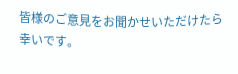皆様のご意見をお聞かせいただけたら幸いです。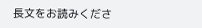長文をお読みくださ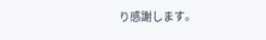り感謝します。